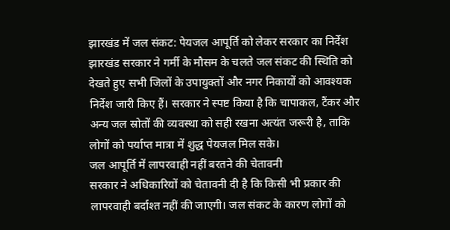झारखंड में जल संकट: पेयजल आपूर्ति को लेकर सरकार का निर्देश
झारखंड सरकार ने गर्मी के मौसम के चलते जल संकट की स्थिति को देखते हुए सभी जिलों के उपायुक्तों और नगर निकायों को आवश्यक निर्देश जारी किए हैं। सरकार ने स्पष्ट किया है कि चापाकल, टैंकर और अन्य जल स्रोतों की व्यवस्था को सही रखना अत्यंत जरूरी है, ताकि लोगों को पर्याप्त मात्रा में शुद्ध पेयजल मिल सके।
जल आपूर्ति में लापरवाही नहीं बरतने की चेतावनी
सरकार ने अधिकारियों को चेतावनी दी है कि किसी भी प्रकार की लापरवाही बर्दाश्त नहीं की जाएगी। जल संकट के कारण लोगों को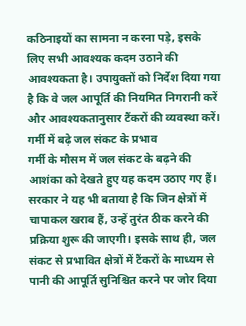कठिनाइयों का सामना न करना पड़े, इसके लिए सभी आवश्यक कदम उठाने की आवश्यकता है। उपायुक्तों को निर्देश दिया गया है कि वे जल आपूर्ति की नियमित निगरानी करें और आवश्यकतानुसार टैंकरों की व्यवस्था करें।
गर्मी में बढ़े जल संकट के प्रभाव
गर्मी के मौसम में जल संकट के बढ़ने की आशंका को देखते हुए यह कदम उठाए गए हैं। सरकार ने यह भी बताया है कि जिन क्षेत्रों में चापाकल खराब हैं, उन्हें तुरंत ठीक करने की प्रक्रिया शुरू की जाएगी। इसके साथ ही, जल संकट से प्रभावित क्षेत्रों में टैंकरों के माध्यम से पानी की आपूर्ति सुनिश्चित करने पर जोर दिया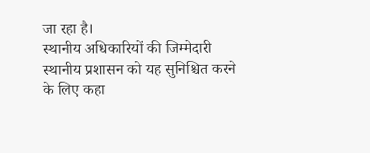जा रहा है।
स्थानीय अधिकारियों की जिम्मेदारी
स्थानीय प्रशासन को यह सुनिश्चित करने के लिए कहा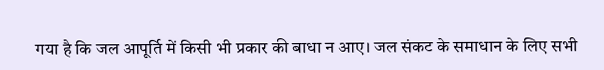गया है कि जल आपूर्ति में किसी भी प्रकार की बाधा न आए। जल संकट के समाधान के लिए सभी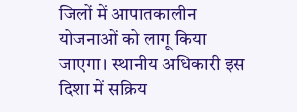जिलों में आपातकालीन योजनाओं को लागू किया जाएगा। स्थानीय अधिकारी इस दिशा में सक्रिय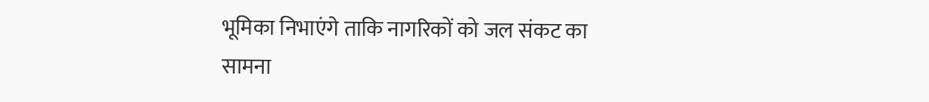भूमिका निभाएंगे ताकि नागरिकों को जल संकट का सामना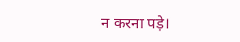न करना पड़े।